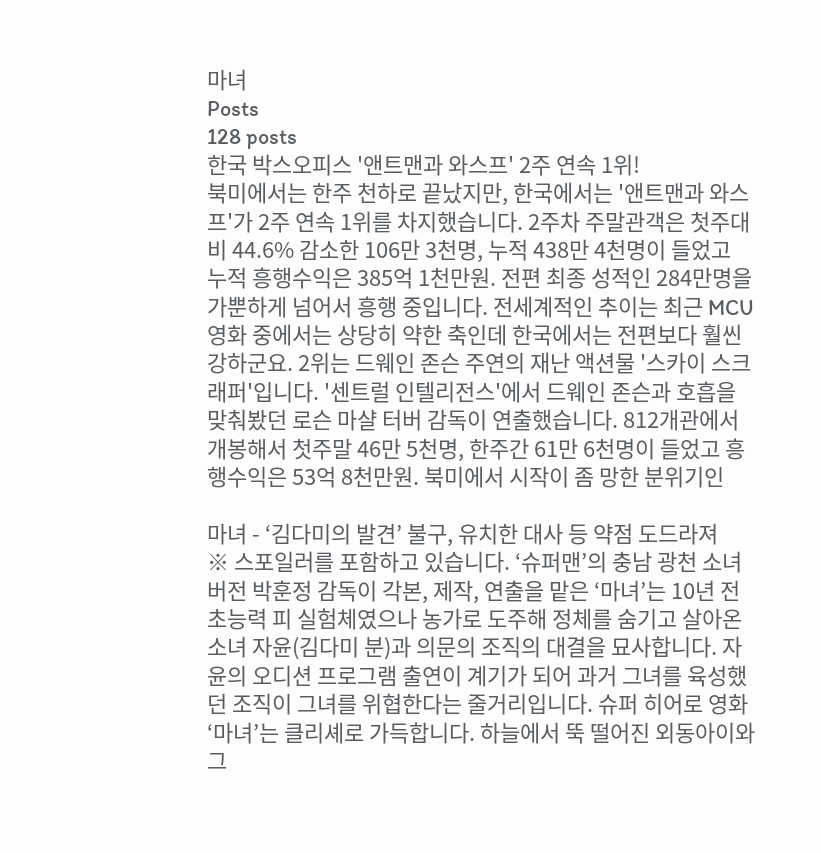마녀
Posts
128 posts
한국 박스오피스 '앤트맨과 와스프' 2주 연속 1위!
북미에서는 한주 천하로 끝났지만, 한국에서는 '앤트맨과 와스프'가 2주 연속 1위를 차지했습니다. 2주차 주말관객은 첫주대비 44.6% 감소한 106만 3천명, 누적 438만 4천명이 들었고 누적 흥행수익은 385억 1천만원. 전편 최종 성적인 284만명을 가뿐하게 넘어서 흥행 중입니다. 전세계적인 추이는 최근 MCU 영화 중에서는 상당히 약한 축인데 한국에서는 전편보다 훨씬 강하군요. 2위는 드웨인 존슨 주연의 재난 액션물 '스카이 스크래퍼'입니다. '센트럴 인텔리전스'에서 드웨인 존슨과 호흡을 맞춰봤던 로슨 마샬 터버 감독이 연출했습니다. 812개관에서 개봉해서 첫주말 46만 5천명, 한주간 61만 6천명이 들었고 흥행수익은 53억 8천만원. 북미에서 시작이 좀 망한 분위기인

마녀 - ‘김다미의 발견’ 불구, 유치한 대사 등 약점 도드라져
※ 스포일러를 포함하고 있습니다. ‘슈퍼맨’의 충남 광천 소녀 버전 박훈정 감독이 각본, 제작, 연출을 맡은 ‘마녀’는 10년 전 초능력 피 실험체였으나 농가로 도주해 정체를 숨기고 살아온 소녀 자윤(김다미 분)과 의문의 조직의 대결을 묘사합니다. 자윤의 오디션 프로그램 출연이 계기가 되어 과거 그녀를 육성했던 조직이 그녀를 위협한다는 줄거리입니다. 슈퍼 히어로 영화 ‘마녀’는 클리셰로 가득합니다. 하늘에서 뚝 떨어진 외동아이와 그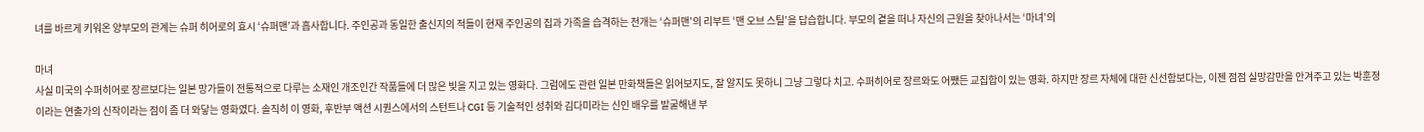녀를 바르게 키워온 양부모의 관계는 슈퍼 히어로의 효시 ‘슈퍼맨’과 흡사합니다. 주인공과 동일한 출신지의 적들이 현재 주인공의 집과 가족을 습격하는 전개는 ‘슈퍼맨’의 리부트 ‘맨 오브 스틸’을 답습합니다. 부모의 곁을 떠나 자신의 근원을 찾아나서는 ‘마녀’의

마녀
사실 미국의 수퍼히어로 장르보다는 일본 망가들이 전통적으로 다루는 소재인 개조인간 작품들에 더 많은 빚을 지고 있는 영화다. 그럼에도 관련 일본 만화책들은 읽어보지도, 잘 알지도 못하니 그냥 그렇다 치고. 수퍼히어로 장르와도 어쨌든 교집합이 있는 영화. 하지만 장르 자체에 대한 신선함보다는, 이젠 점점 실망감만을 안겨주고 있는 박훈정이라는 연출가의 신작이라는 점이 좀 더 와닿는 영화였다. 솔직히 이 영화, 후반부 액션 시퀀스에서의 스턴트나 CGI 등 기술적인 성취와 김다미라는 신인 배우를 발굴해낸 부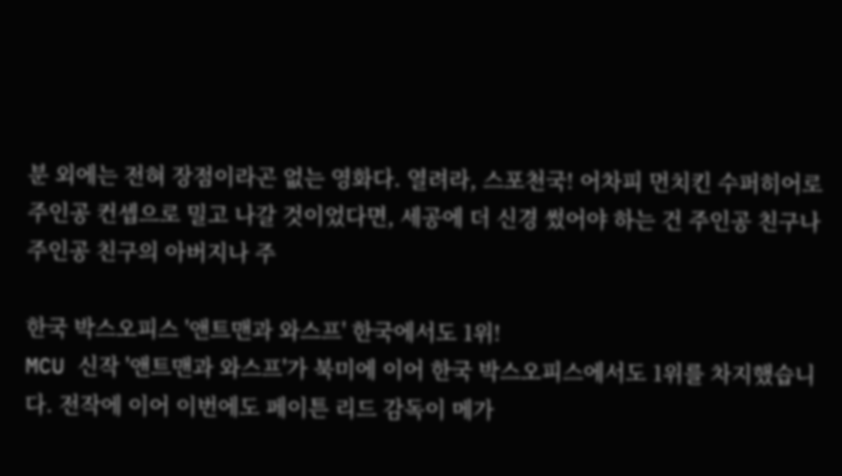분 외에는 전혀 장점이라곤 없는 영화다. 열려라, 스포천국! 어차피 먼치킨 수퍼히어로 주인공 컨셉으로 밀고 나갈 것이었다면, 세공에 더 신경 썼어야 하는 건 주인공 친구나 주인공 친구의 아버지나 주

한국 박스오피스 '앤트맨과 와스프' 한국에서도 1위!
MCU 신작 '앤트맨과 와스프'가 북미에 이어 한국 박스오피스에서도 1위를 차지했습니다. 전작에 이어 이번에도 페이튼 리드 감독이 메가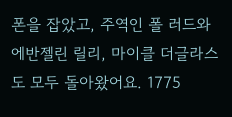폰을 잡았고, 주역인 폴 러드와 에반젤린 릴리, 마이클 더글라스도 모두 돌아왔어요. 1775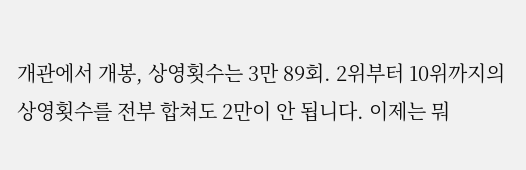개관에서 개봉, 상영횟수는 3만 89회. 2위부터 10위까지의 상영횟수를 전부 합쳐도 2만이 안 됩니다. 이제는 뭐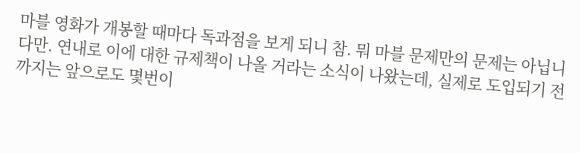마블 영화가 개봉할 때마다 독과점을 보게 되니 참. 뭐 마블 문제만의 문제는 아닙니다만. 연내로 이에 대한 규제책이 나올 거라는 소식이 나왔는데, 실제로 도입되기 전까지는 앞으로도 몇번이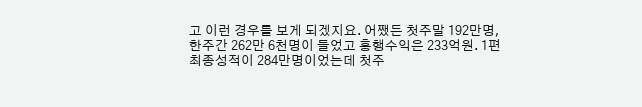고 이런 경우를 보게 되겠지요. 어쨌든 첫주말 192만명, 한주간 262만 6천명이 들었고 흥행수익은 233억원. 1편 최종성적이 284만명이었는데 첫주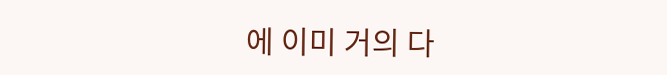에 이미 거의 다